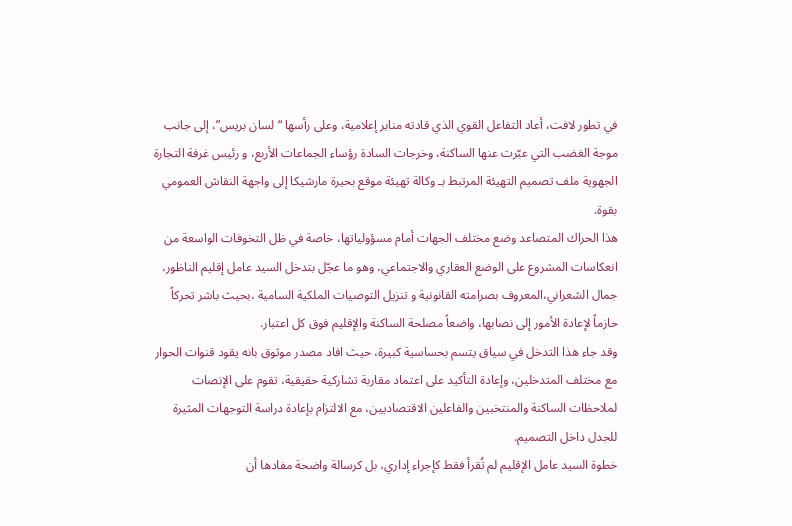في تطور لافت، أعاد التفاعل القوي الذي قادته منابر إعلامية، وعلى رأسها “لسان بريس”، إلى جانب موجة الغضب التي عبّرت عنها الساكنة، وخرجات السادة رؤساء الجماعات الأربع، و رئيس غرفة التجارة الجهوية ملف تصميم التهيئة المرتبط بـ وكالة تهيئة موقع بحيرة مارشيكا إلى واجهة النقاش العمومي بقوة.
هذا الحراك المتصاعد وضع مختلف الجهات أمام مسؤولياتها، خاصة في ظل التخوفات الواسعة من انعكاسات المشروع على الوضع العقاري والاجتماعي، وهو ما عجّل بتدخل السيد عامل إقليم الناظور، جمال الشعراني،المعروف بصرامته القانونية و تنزيل التوصيات الملكية السامية ،بحيث باشر تحركاً حازماً لإعادة الأمور إلى نصابها، واضعاً مصلحة الساكنة والإقليم فوق كل اعتبار.
وقد جاء هذا التدخل في سياق يتسم بحساسية كبيرة، حيث افاد مصدر موثوق بانه يقود قنوات الحوار مع مختلف المتدخلين، وإعادة التأكيد على اعتماد مقاربة تشاركية حقيقية، تقوم على الإنصات لملاحظات الساكنة والمنتخبين والفاعلين الاقتصاديين، مع الالتزام بإعادة دراسة التوجهات المثيرة للجدل داخل التصميم.
خطوة السيد عامل الإقليم لم تُقرأ فقط كإجراء إداري، بل كرسالة واضحة مفادها أن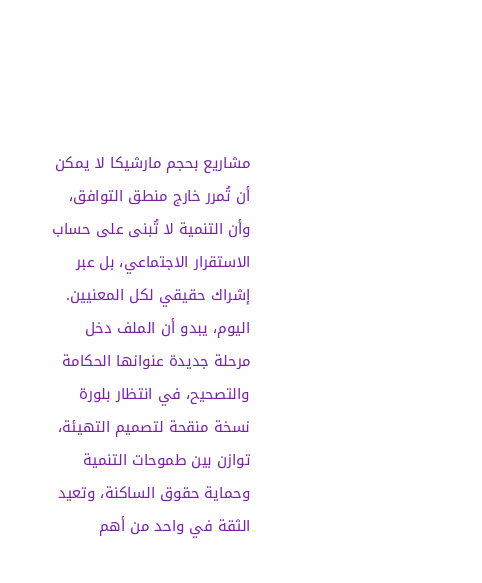مشاريع بحجم مارشيكا لا يمكن أن تُمرر خارج منطق التوافق، وأن التنمية لا تُبنى على حساب الاستقرار الاجتماعي، بل عبر إشراك حقيقي لكل المعنيين.
اليوم، يبدو أن الملف دخل مرحلة جديدة عنوانها الحكامة والتصحيح، في انتظار بلورة نسخة منقحة لتصميم التهيئة، توازن بين طموحات التنمية وحماية حقوق الساكنة، وتعيد الثقة في واحد من أهم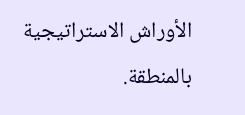الأوراش الاستراتيجية بالمنطقة.